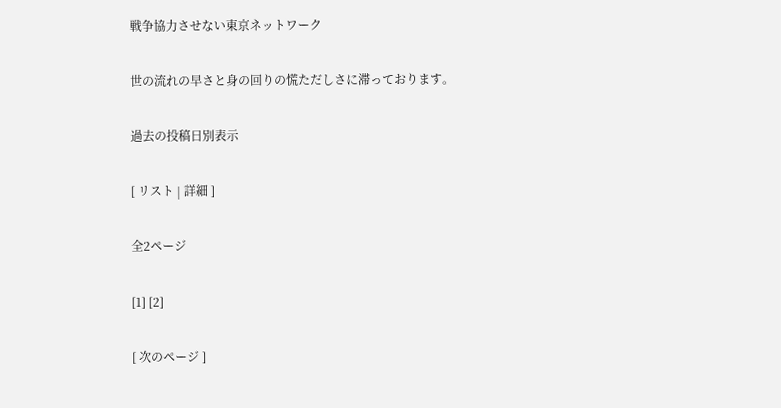戦争協力させない東京ネットワーク

世の流れの早さと身の回りの慌ただしさに滞っております。

過去の投稿日別表示

[ リスト | 詳細 ]

全2ページ

[1] [2]

[ 次のページ ]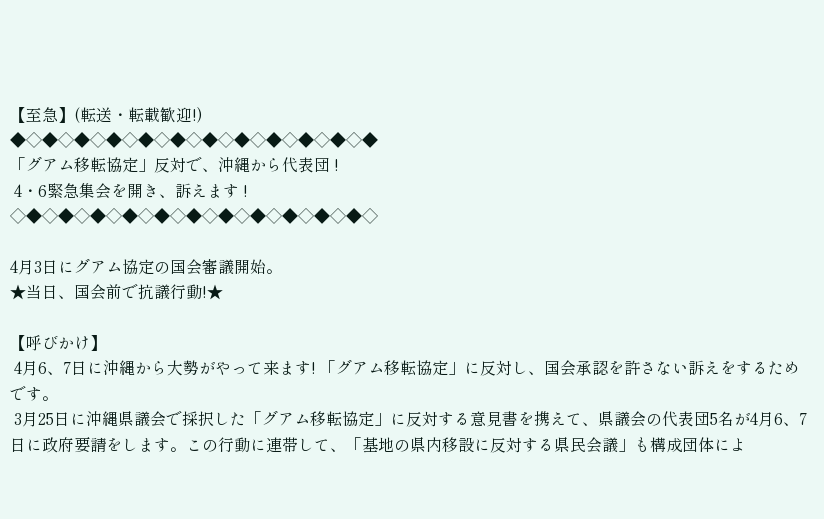【至急】(転送・転載歓迎!)
◆◇◆◇◆◇◆◇◆◇◆◇◆◇◆◇◆◇◆◇◆◇◆
「グアム移転協定」反対で、沖縄から代表団 !
 4・6緊急集会を開き、訴えます !
◇◆◇◆◇◆◇◆◇◆◇◆◇◆◇◆◇◆◇◆◇◆◇

4月3日にグアム協定の国会審議開始。
★当日、国会前で抗議行動!★

【呼びかけ】
 4月6、7日に沖縄から大勢がやって来ます! 「グアム移転協定」に反対し、国会承認を許さない訴えをするためです。
 3月25日に沖縄県議会で採択した「グアム移転協定」に反対する意見書を携えて、県議会の代表団5名が4月6、7日に政府要請をします。この行動に連帯して、「基地の県内移設に反対する県民会議」も構成団体によ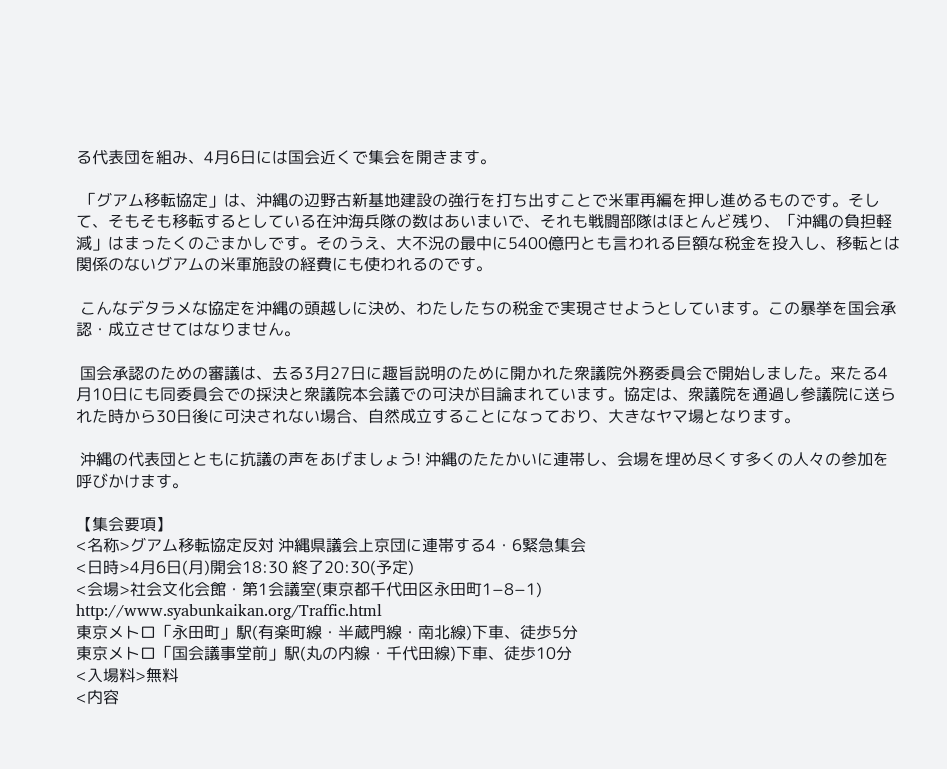る代表団を組み、4月6日には国会近くで集会を開きます。

 「グアム移転協定」は、沖縄の辺野古新基地建設の強行を打ち出すことで米軍再編を押し進めるものです。そして、そもそも移転するとしている在沖海兵隊の数はあいまいで、それも戦闘部隊はほとんど残り、「沖縄の負担軽減」はまったくのごまかしです。そのうえ、大不況の最中に5400億円とも言われる巨額な税金を投入し、移転とは関係のないグアムの米軍施設の経費にも使われるのです。

 こんなデタラメな協定を沖縄の頭越しに決め、わたしたちの税金で実現させようとしています。この暴挙を国会承認・成立させてはなりません。

 国会承認のための審議は、去る3月27日に趣旨説明のために開かれた衆議院外務委員会で開始しました。来たる4月10日にも同委員会での採決と衆議院本会議での可決が目論まれています。協定は、衆議院を通過し参議院に送られた時から30日後に可決されない場合、自然成立することになっており、大きなヤマ場となります。

 沖縄の代表団とともに抗議の声をあげましょう! 沖縄のたたかいに連帯し、会場を埋め尽くす多くの人々の参加を呼びかけます。

【集会要項】
<名称>グアム移転協定反対 沖縄県議会上京団に連帯する4・6緊急集会
<日時>4月6日(月)開会18:30 終了20:30(予定)
<会場>社会文化会館・第1会議室(東京都千代田区永田町1−8−1)
http://www.syabunkaikan.org/Traffic.html
東京メトロ「永田町」駅(有楽町線・半蔵門線・南北線)下車、徒歩5分
東京メトロ「国会議事堂前」駅(丸の内線・千代田線)下車、徒歩10分
<入場料>無料
<内容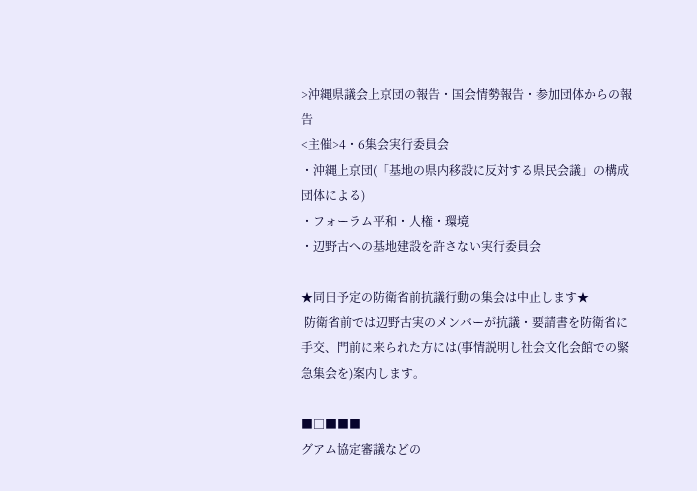>沖縄県議会上京団の報告・国会情勢報告・参加団体からの報告
<主催>4・6集会実行委員会
・沖縄上京団(「基地の県内移設に反対する県民会議」の構成団体による)
・フォーラム平和・人権・環境
・辺野古への基地建設を許さない実行委員会

★同日予定の防衛省前抗議行動の集会は中止します★
 防衛省前では辺野古実のメンバーが抗議・要請書を防衛省に手交、門前に来られた方には(事情説明し社会文化会館での緊急集会を)案内します。

■□■■■
グアム協定審議などの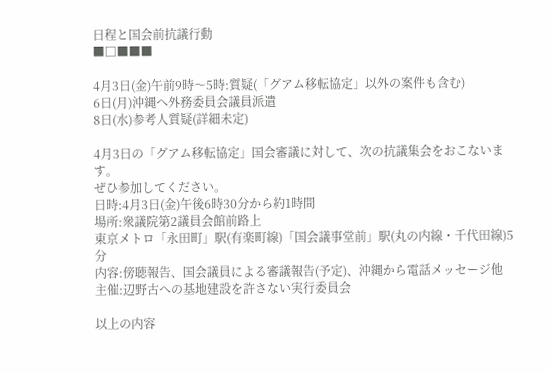日程と国会前抗議行動
■□■■■

4月3日(金)午前9時〜5時:質疑(「グアム移転協定」以外の案件も含む)
6日(月)沖縄へ外務委員会議員派遣
8日(水)参考人質疑(詳細未定)

4月3日の「グアム移転協定」国会審議に対して、次の抗議集会をおこないます。
ぜひ参加してください。
日時:4月3日(金)午後6時30分から約1時間
場所:衆議院第2議員会館前路上
東京メトロ「永田町」駅(有楽町線)「国会議事堂前」駅(丸の内線・千代田線)5分
内容:傍聴報告、国会議員による審議報告(予定)、沖縄から電話メッセージ他
主催:辺野古への基地建設を許さない実行委員会

以上の内容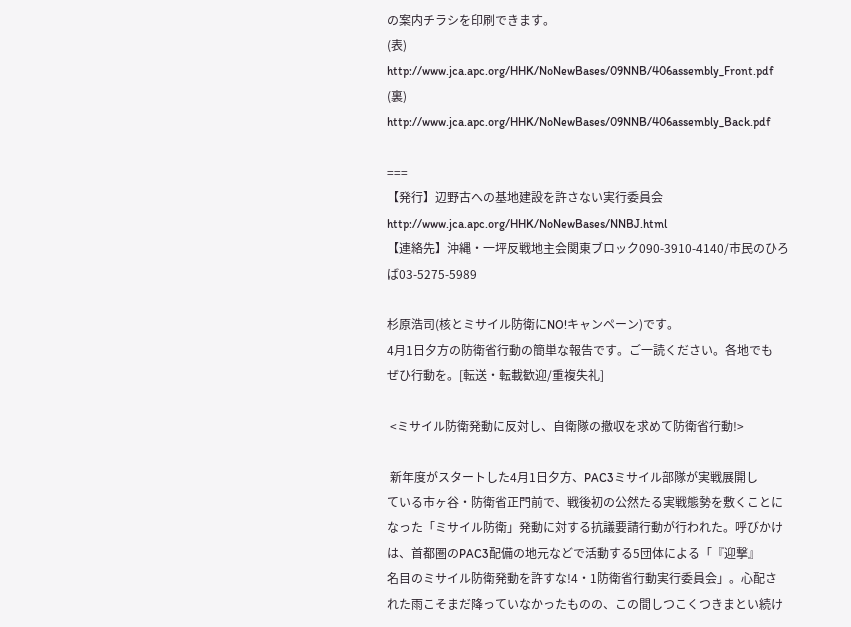の案内チラシを印刷できます。
(表)
http://www.jca.apc.org/HHK/NoNewBases/09NNB/406assembly_Front.pdf
(裏)
http://www.jca.apc.org/HHK/NoNewBases/09NNB/406assembly_Back.pdf

===
【発行】辺野古への基地建設を許さない実行委員会
http://www.jca.apc.org/HHK/NoNewBases/NNBJ.html
【連絡先】沖縄・一坪反戦地主会関東ブロック090-3910-4140/市民のひろば03-5275-5989

杉原浩司(核とミサイル防衛にNO!キャンペーン)です。
4月1日夕方の防衛省行動の簡単な報告です。ご一読ください。各地でも
ぜひ行動を。[転送・転載歓迎/重複失礼]

 <ミサイル防衛発動に反対し、自衛隊の撤収を求めて防衛省行動!>

 新年度がスタートした4月1日夕方、PAC3ミサイル部隊が実戦展開し
ている市ヶ谷・防衛省正門前で、戦後初の公然たる実戦態勢を敷くことに
なった「ミサイル防衛」発動に対する抗議要請行動が行われた。呼びかけ
は、首都圏のPAC3配備の地元などで活動する5団体による「『迎撃』
名目のミサイル防衛発動を許すな!4・1防衛省行動実行委員会」。心配さ
れた雨こそまだ降っていなかったものの、この間しつこくつきまとい続け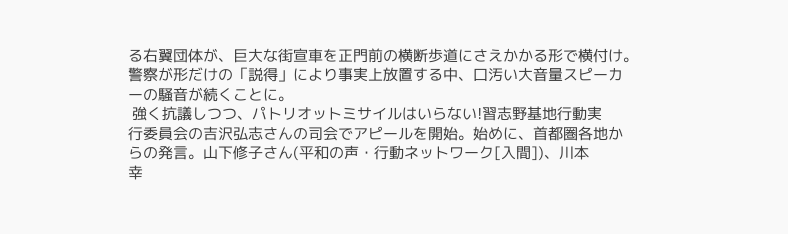る右翼団体が、巨大な街宣車を正門前の横断歩道にさえかかる形で横付け。
警察が形だけの「説得」により事実上放置する中、口汚い大音量スピーカ
ーの騒音が続くことに。
 強く抗議しつつ、パトリオットミサイルはいらない!習志野基地行動実
行委員会の吉沢弘志さんの司会でアピールを開始。始めに、首都圏各地か
らの発言。山下修子さん(平和の声・行動ネットワーク[入間])、川本
幸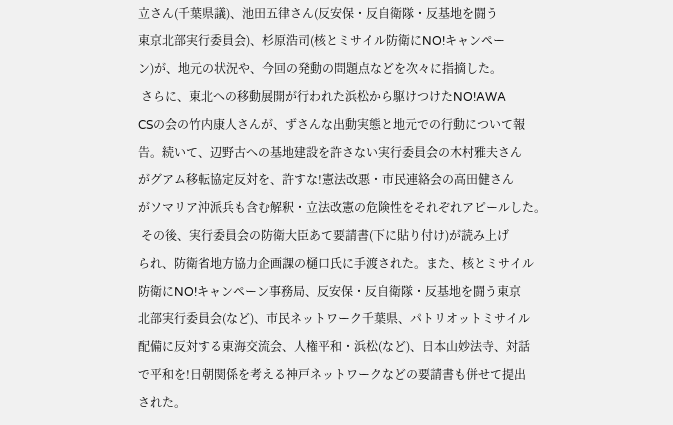立さん(千葉県議)、池田五律さん(反安保・反自衛隊・反基地を闘う
東京北部実行委員会)、杉原浩司(核とミサイル防衛にNO!キャンペー
ン)が、地元の状況や、今回の発動の問題点などを次々に指摘した。
 さらに、東北への移動展開が行われた浜松から駆けつけたNO!AWA
CSの会の竹内康人さんが、ずさんな出動実態と地元での行動について報
告。続いて、辺野古への基地建設を許さない実行委員会の木村雅夫さん
がグアム移転協定反対を、許すな!憲法改悪・市民連絡会の高田健さん
がソマリア沖派兵も含む解釈・立法改憲の危険性をそれぞれアピールした。
 その後、実行委員会の防衛大臣あて要請書(下に貼り付け)が読み上げ
られ、防衛省地方協力企画課の樋口氏に手渡された。また、核とミサイル
防衛にNO!キャンペーン事務局、反安保・反自衛隊・反基地を闘う東京
北部実行委員会(など)、市民ネットワーク千葉県、パトリオットミサイル
配備に反対する東海交流会、人権平和・浜松(など)、日本山妙法寺、対話
で平和を!日朝関係を考える神戸ネットワークなどの要請書も併せて提出
された。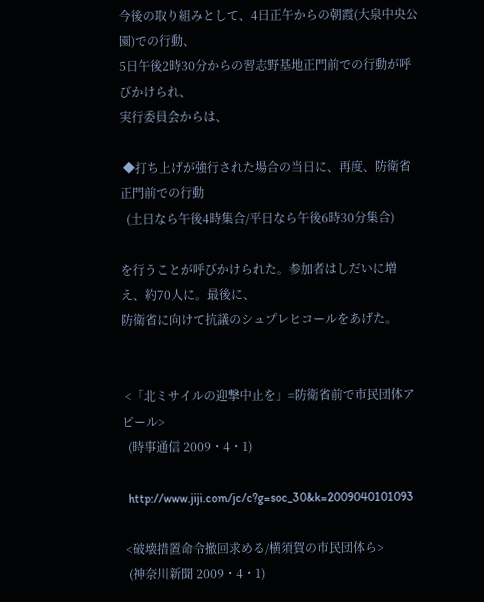今後の取り組みとして、4日正午からの朝霞(大泉中央公園)での行動、
5日午後2時30分からの習志野基地正門前での行動が呼びかけられ、
実行委員会からは、

 ◆打ち上げが強行された場合の当日に、再度、防衛省正門前での行動
  (土日なら午後4時集合/平日なら午後6時30分集合)

を行うことが呼びかけられた。参加者はしだいに増え、約70人に。最後に、
防衛省に向けて抗議のシュプレヒコールをあげた。


 <「北ミサイルの迎撃中止を」=防衛省前で市民団体アピール>
  (時事通信 2009・4・1)

  http://www.jiji.com/jc/c?g=soc_30&k=2009040101093

 <破壊措置命令撤回求める/横須賀の市民団体ら>
  (神奈川新聞 2009・4・1)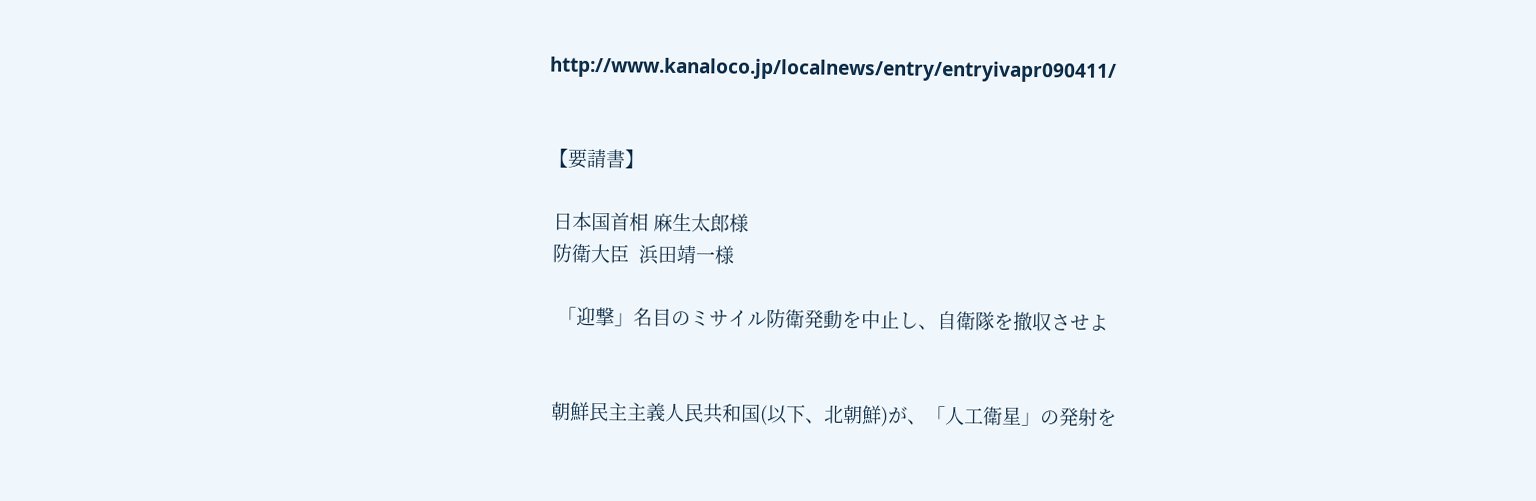http://www.kanaloco.jp/localnews/entry/entryivapr090411/


【要請書】

 日本国首相 麻生太郎様
 防衛大臣  浜田靖一様

  「迎撃」名目のミサイル防衛発動を中止し、自衛隊を撤収させよ


 朝鮮民主主義人民共和国(以下、北朝鮮)が、「人工衛星」の発射を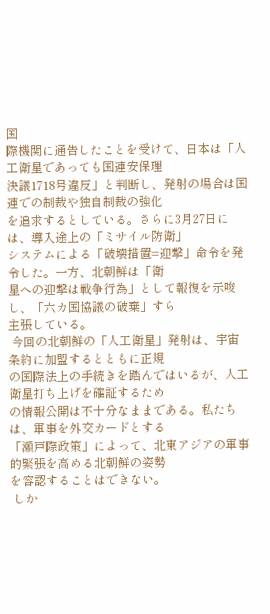国
際機関に通告したことを受けて、日本は「人工衛星であっても国連安保理
決議1718号違反」と判断し、発射の場合は国連での制裁や独自制裁の強化
を追求するとしている。さらに3月27日には、導入途上の「ミサイル防衛」
システムによる「破壊措置=迎撃」命令を発令した。一方、北朝鮮は「衛
星への迎撃は戦争行為」として報復を示唆し、「六カ国協議の破棄」すら
主張している。
 今回の北朝鮮の「人工衛星」発射は、宇宙条約に加盟するとともに正規
の国際法上の手続きを踏んではいるが、人工衛星打ち上げを確証するため
の情報公開は不十分なままである。私たちは、軍事を外交カードとする
「瀬戸際政策」によって、北東アジアの軍事的緊張を高める北朝鮮の姿勢
を容認することはできない。
 しか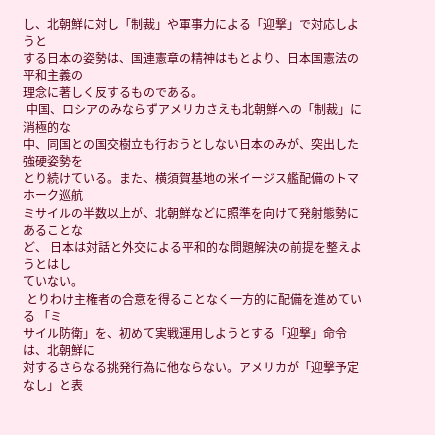し、北朝鮮に対し「制裁」や軍事力による「迎撃」で対応しようと
する日本の姿勢は、国連憲章の精神はもとより、日本国憲法の平和主義の
理念に著しく反するものである。
 中国、ロシアのみならずアメリカさえも北朝鮮への「制裁」に消極的な
中、同国との国交樹立も行おうとしない日本のみが、突出した強硬姿勢を
とり続けている。また、横須賀基地の米イージス艦配備のトマホーク巡航
ミサイルの半数以上が、北朝鮮などに照準を向けて発射態勢にあることな
ど、 日本は対話と外交による平和的な問題解決の前提を整えようとはし
ていない。
 とりわけ主権者の合意を得ることなく一方的に配備を進めている 「ミ
サイル防衛」を、初めて実戦運用しようとする「迎撃」命令は、北朝鮮に
対するさらなる挑発行為に他ならない。アメリカが「迎撃予定なし」と表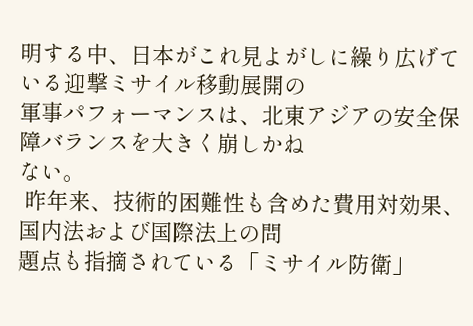明する中、日本がこれ見よがしに繰り広げている迎撃ミサイル移動展開の
軍事パフォーマンスは、北東アジアの安全保障バランスを大きく崩しかね
ない。
 昨年来、技術的困難性も含めた費用対効果、国内法および国際法上の問
題点も指摘されている「ミサイル防衛」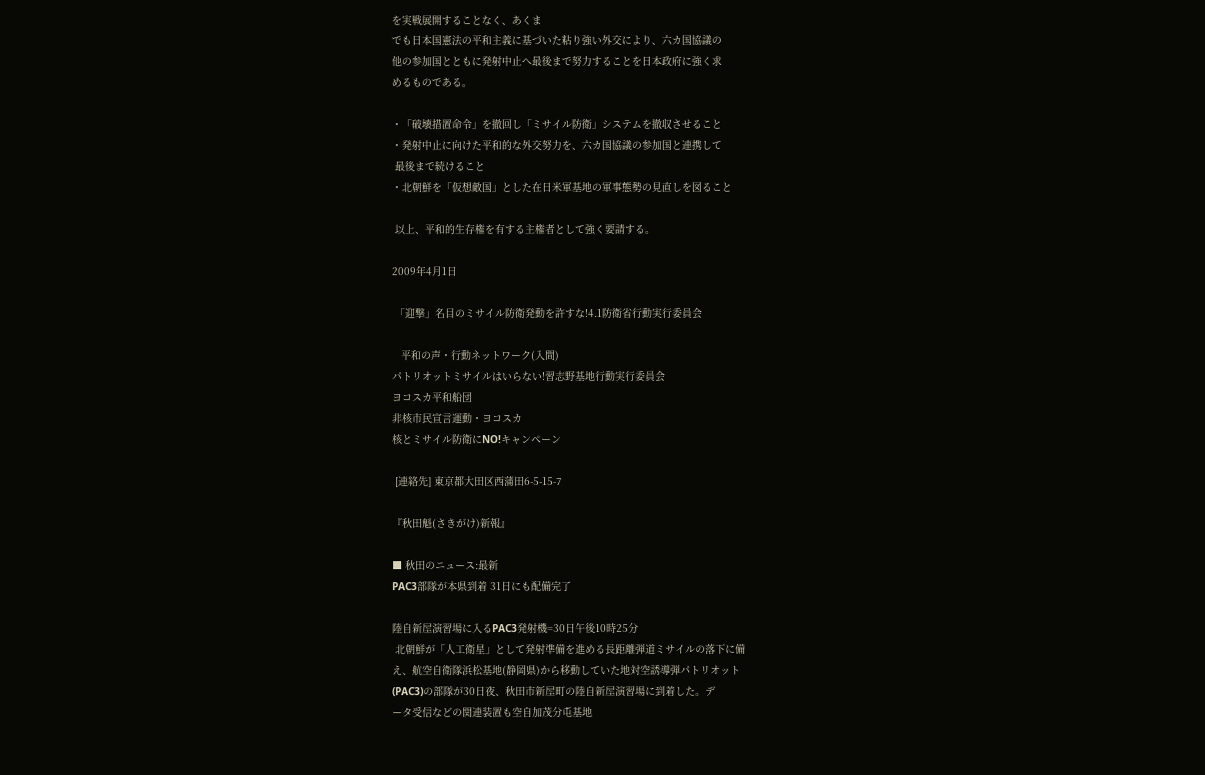を実戦展開することなく、あくま
でも日本国憲法の平和主義に基づいた粘り強い外交により、六カ国協議の
他の参加国とともに発射中止へ最後まで努力することを日本政府に強く求
めるものである。

・「破壊措置命令」を撤回し「ミサイル防衛」システムを撤収させること
・発射中止に向けた平和的な外交努力を、六カ国協議の参加国と連携して
 最後まで続けること
・北朝鮮を「仮想敵国」とした在日米軍基地の軍事態勢の見直しを図ること

 以上、平和的生存権を有する主権者として強く要請する。

2009年4月1日

 「迎撃」名目のミサイル防衛発動を許すな!4.1防衛省行動実行委員会

   平和の声・行動ネットワーク(入間)
パトリオットミサイルはいらない!習志野基地行動実行委員会
ヨコスカ平和船団
非核市民宣言運動・ヨコスカ
核とミサイル防衛にNO!キャンペーン

 [連絡先] 東京都大田区西蒲田6-5-15-7

『秋田魁(さきがけ)新報』

■ 秋田のニュース:最新
PAC3部隊が本県到着 31日にも配備完了

陸自新屋演習場に入るPAC3発射機=30日午後10時25分
 北朝鮮が「人工衛星」として発射準備を進める長距離弾道ミサイルの落下に備
え、航空自衛隊浜松基地(静岡県)から移動していた地対空誘導弾パトリオット
(PAC3)の部隊が30日夜、秋田市新屋町の陸自新屋演習場に到着した。デ
ータ受信などの関連装置も空自加茂分屯基地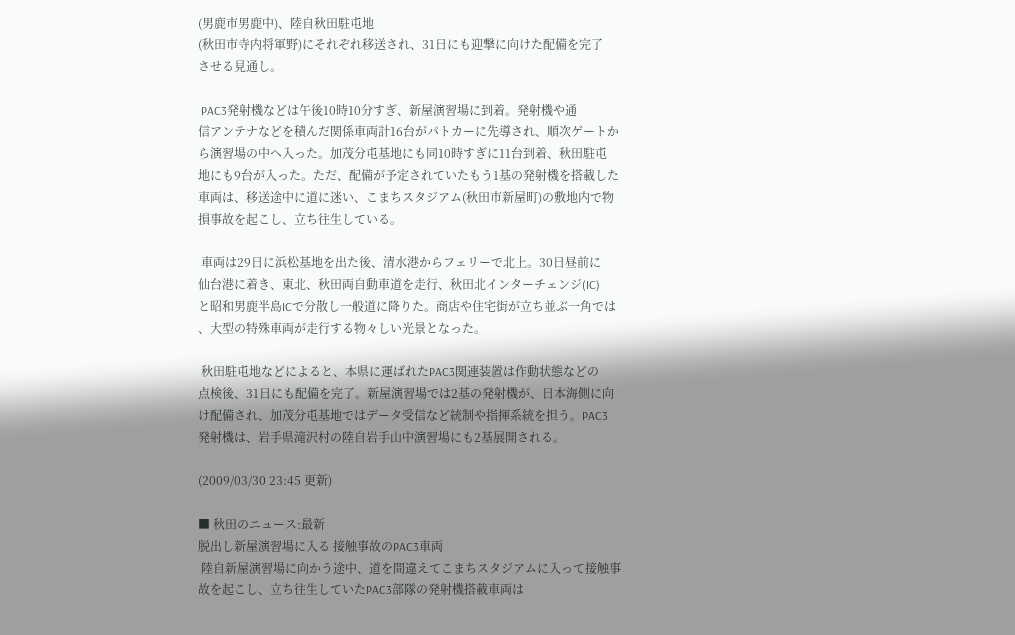(男鹿市男鹿中)、陸自秋田駐屯地
(秋田市寺内将軍野)にそれぞれ移送され、31日にも迎撃に向けた配備を完了
させる見通し。

 PAC3発射機などは午後10時10分すぎ、新屋演習場に到着。発射機や通
信アンテナなどを積んだ関係車両計16台がパトカーに先導され、順次ゲートか
ら演習場の中へ入った。加茂分屯基地にも同10時すぎに11台到着、秋田駐屯
地にも9台が入った。ただ、配備が予定されていたもう1基の発射機を搭載した
車両は、移送途中に道に迷い、こまちスタジアム(秋田市新屋町)の敷地内で物
損事故を起こし、立ち往生している。

 車両は29日に浜松基地を出た後、清水港からフェリーで北上。30日昼前に
仙台港に着き、東北、秋田両自動車道を走行、秋田北インターチェンジ(IC)
と昭和男鹿半島ICで分散し一般道に降りた。商店や住宅街が立ち並ぶ一角では
、大型の特殊車両が走行する物々しい光景となった。

 秋田駐屯地などによると、本県に運ばれたPAC3関連装置は作動状態などの
点検後、31日にも配備を完了。新屋演習場では2基の発射機が、日本海側に向
け配備され、加茂分屯基地ではデータ受信など統制や指揮系統を担う。PAC3
発射機は、岩手県滝沢村の陸自岩手山中演習場にも2基展開される。

(2009/03/30 23:45 更新)

■ 秋田のニュース:最新
脱出し新屋演習場に入る 接触事故のPAC3車両
 陸自新屋演習場に向かう途中、道を間違えてこまちスタジアムに入って接触事
故を起こし、立ち往生していたPAC3部隊の発射機搭載車両は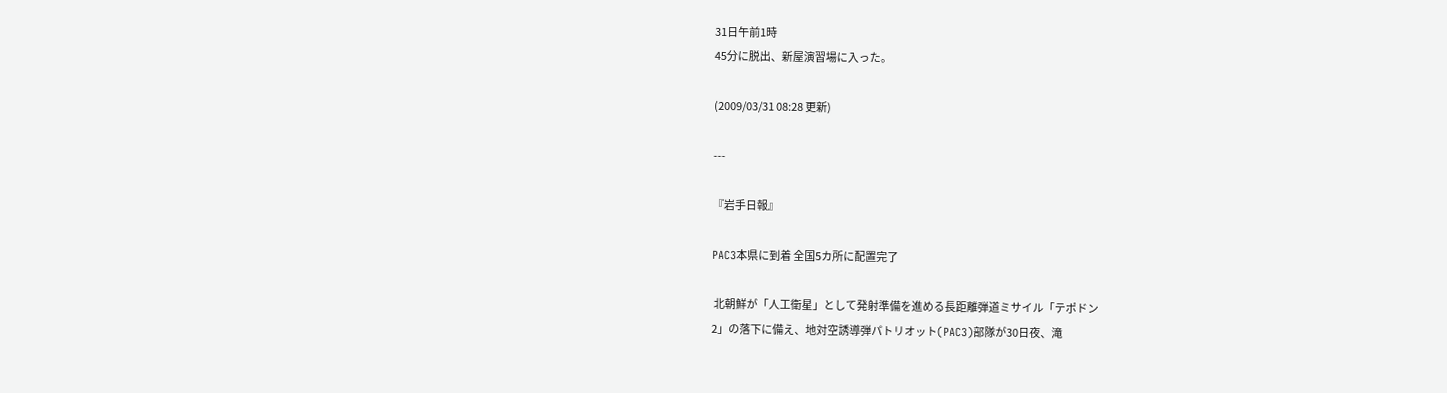31日午前1時
45分に脱出、新屋演習場に入った。

(2009/03/31 08:28 更新)

---

『岩手日報』

PAC3本県に到着 全国5カ所に配置完了

 北朝鮮が「人工衛星」として発射準備を進める長距離弾道ミサイル「テポドン
2」の落下に備え、地対空誘導弾パトリオット(PAC3)部隊が30日夜、滝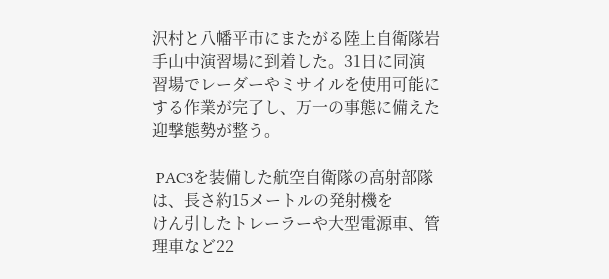沢村と八幡平市にまたがる陸上自衛隊岩手山中演習場に到着した。31日に同演
習場でレーダーやミサイルを使用可能にする作業が完了し、万一の事態に備えた
迎撃態勢が整う。

 PAC3を装備した航空自衛隊の高射部隊は、長さ約15メートルの発射機を
けん引したトレーラーや大型電源車、管理車など22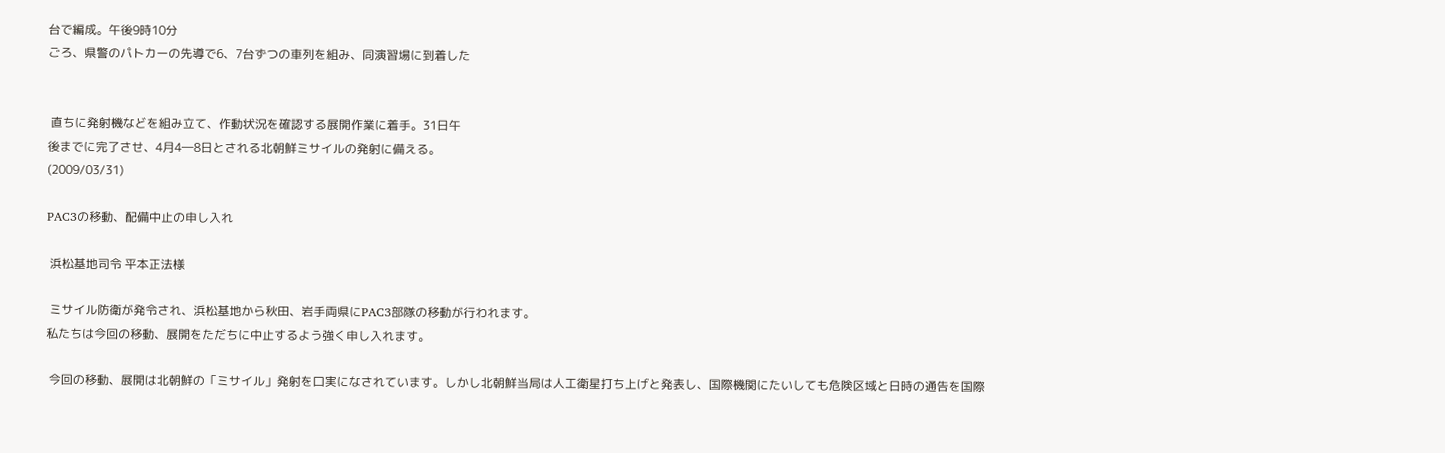台で編成。午後9時10分
ごろ、県警のパトカーの先導で6、7台ずつの車列を組み、同演習場に到着した


 直ちに発射機などを組み立て、作動状況を確認する展開作業に着手。31日午
後までに完了させ、4月4―8日とされる北朝鮮ミサイルの発射に備える。
(2009/03/31)

PAC3の移動、配備中止の申し入れ

 浜松基地司令 平本正法様

 ミサイル防衛が発令され、浜松基地から秋田、岩手両県にPAC3部隊の移動が行われます。
私たちは今回の移動、展開をただちに中止するよう強く申し入れます。

 今回の移動、展開は北朝鮮の「ミサイル」発射を口実になされています。しかし北朝鮮当局は人工衛星打ち上げと発表し、国際機関にたいしても危険区域と日時の通告を国際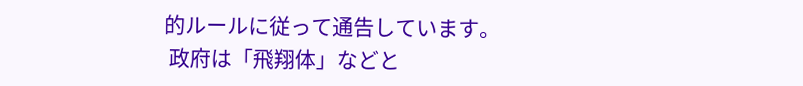的ルールに従って通告しています。
 政府は「飛翔体」などと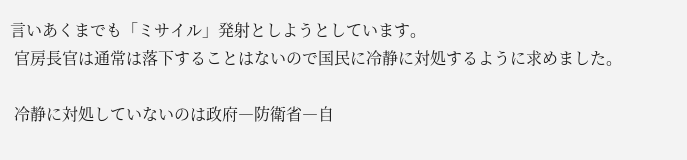言いあくまでも「ミサイル」発射としようとしています。
 官房長官は通常は落下することはないので国民に冷静に対処するように求めました。

 冷静に対処していないのは政府―防衛省―自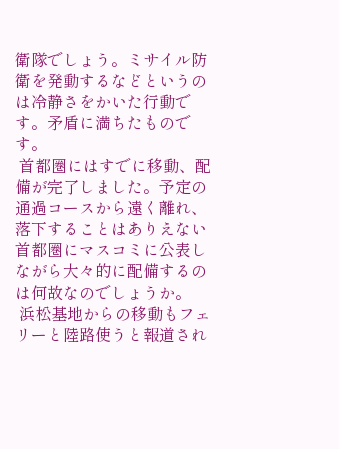衛隊でしょう。ミサイル防衛を発動するなどというのは冷静さをかいた行動です。矛盾に満ちたものです。
 首都圏にはすでに移動、配備が完了しました。予定の通過コースから遠く離れ、落下することはありえない首都圏にマスコミに公表しながら大々的に配備するのは何故なのでしょうか。
 浜松基地からの移動もフェリーと陸路使うと報道され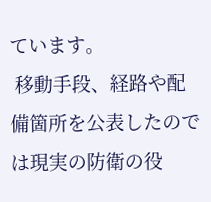ています。
 移動手段、経路や配備箇所を公表したのでは現実の防衛の役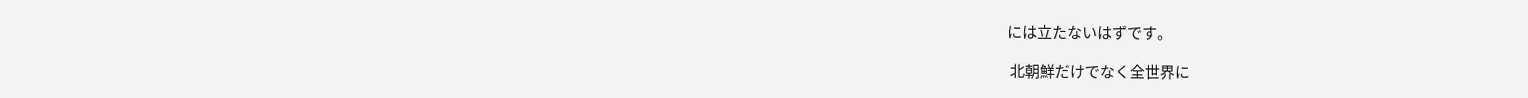には立たないはずです。

 北朝鮮だけでなく全世界に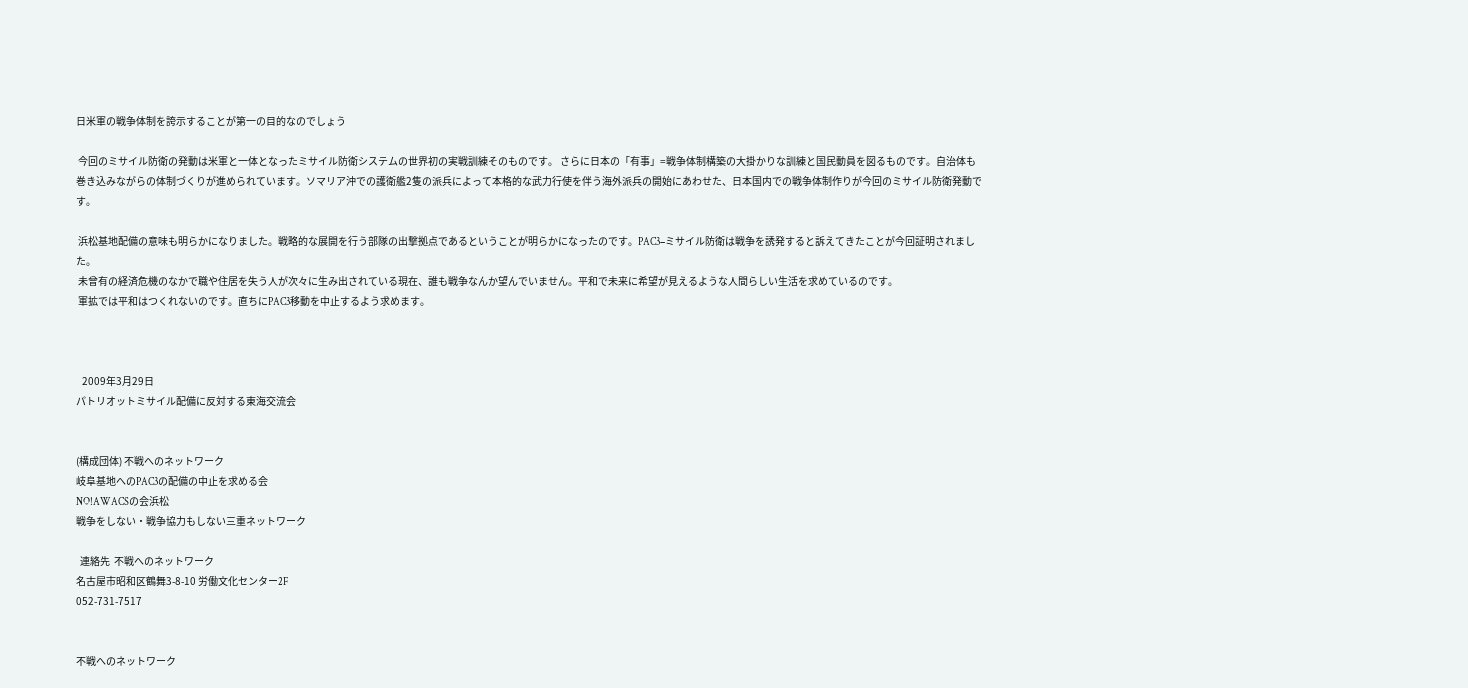日米軍の戦争体制を誇示することが第一の目的なのでしょう

 今回のミサイル防衛の発動は米軍と一体となったミサイル防衛システムの世界初の実戦訓練そのものです。 さらに日本の「有事」=戦争体制構築の大掛かりな訓練と国民動員を図るものです。自治体も巻き込みながらの体制づくりが進められています。ソマリア沖での護衛艦2隻の派兵によって本格的な武力行使を伴う海外派兵の開始にあわせた、日本国内での戦争体制作りが今回のミサイル防衛発動です。

 浜松基地配備の意味も明らかになりました。戦略的な展開を行う部隊の出撃拠点であるということが明らかになったのです。PAC3−ミサイル防衛は戦争を誘発すると訴えてきたことが今回証明されました。
 未曾有の経済危機のなかで職や住居を失う人が次々に生み出されている現在、誰も戦争なんか望んでいません。平和で未来に希望が見えるような人間らしい生活を求めているのです。
 軍拡では平和はつくれないのです。直ちにPAC3移動を中止するよう求めます。



   2009年3月29日
パトリオットミサイル配備に反対する東海交流会


(構成団体) 不戦へのネットワーク
岐阜基地へのPAC3の配備の中止を求める会
NO!AWACSの会浜松
戦争をしない・戦争協力もしない三重ネットワーク

  連絡先  不戦へのネットワーク
名古屋市昭和区鶴舞3-8-10 労働文化センター2F
052-731-7517


不戦へのネットワーク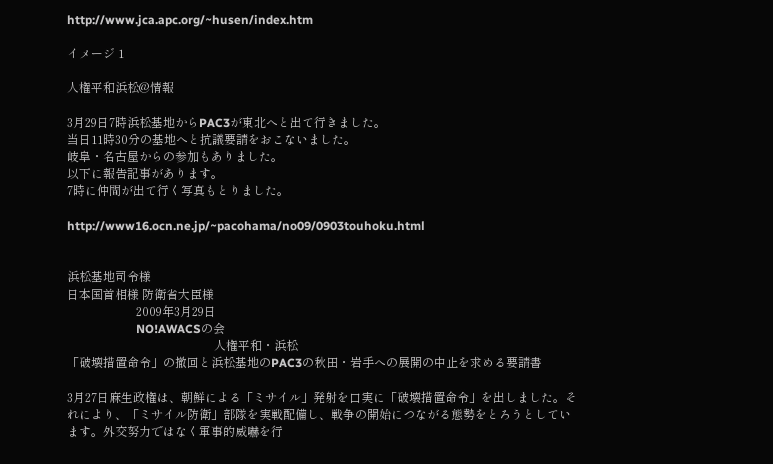http://www.jca.apc.org/~husen/index.htm

イメージ 1

人権平和浜松@情報

3月29日7時浜松基地からPAC3が東北へと出て行きました。
当日11時30分の基地へと抗議要請をおこないました。
岐阜・名古屋からの参加もありました。
以下に報告記事があります。
7時に仲間が出て行く写真もとりました。

http://www16.ocn.ne.jp/~pacohama/no09/0903touhoku.html


浜松基地司令様
日本国首相様 防衛省大臣様
                       2009年3月29日
                       NO!AWACSの会
                                                 人権平和・浜松
「破壊措置命令」の撤回と浜松基地のPAC3の秋田・岩手への展開の中止を求める要請書

3月27日麻生政権は、朝鮮による「ミサイル」発射を口実に「破壊措置命令」を出しました。それにより、「ミサイル防衛」部隊を実戦配備し、戦争の開始につながる態勢をとろうとしています。外交努力ではなく軍事的威嚇を行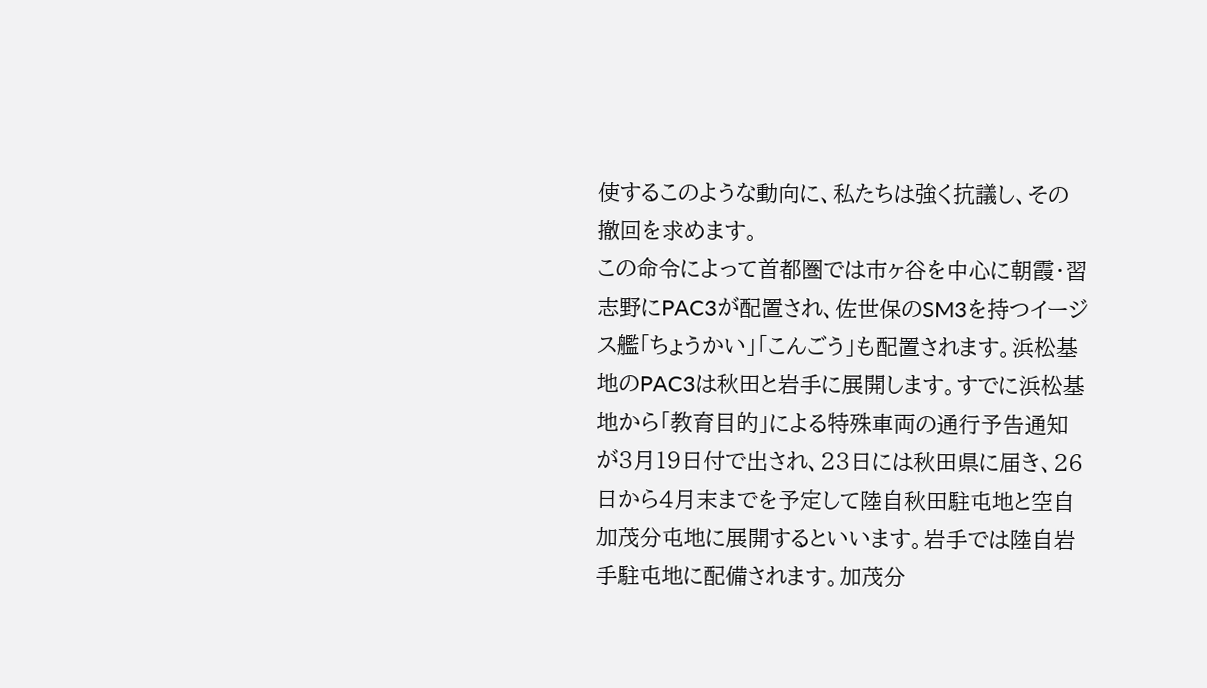使するこのような動向に、私たちは強く抗議し、その撤回を求めます。
この命令によって首都圏では市ヶ谷を中心に朝霞・習志野にPAC3が配置され、佐世保のSM3を持つイージス艦「ちょうかい」「こんごう」も配置されます。浜松基地のPAC3は秋田と岩手に展開します。すでに浜松基地から「教育目的」による特殊車両の通行予告通知が3月19日付で出され、23日には秋田県に届き、26日から4月末までを予定して陸自秋田駐屯地と空自加茂分屯地に展開するといいます。岩手では陸自岩手駐屯地に配備されます。加茂分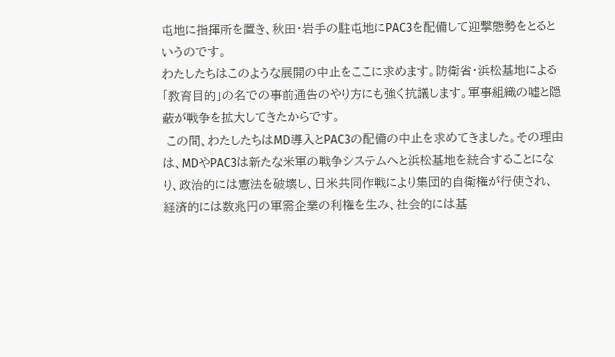屯地に指揮所を置き、秋田・岩手の駐屯地にPAC3を配備して迎撃態勢をとるというのです。
わたしたちはこのような展開の中止をここに求めます。防衛省・浜松基地による「教育目的」の名での事前通告のやり方にも強く抗議します。軍事組織の嘘と隠蔽が戦争を拡大してきたからです。
 この間、わたしたちはMD導入とPAC3の配備の中止を求めてきました。その理由は、MDやPAC3は新たな米軍の戦争システムへと浜松基地を統合することになり、政治的には憲法を破壊し、日米共同作戦により集団的自衛権が行使され、経済的には数兆円の軍需企業の利権を生み、社会的には基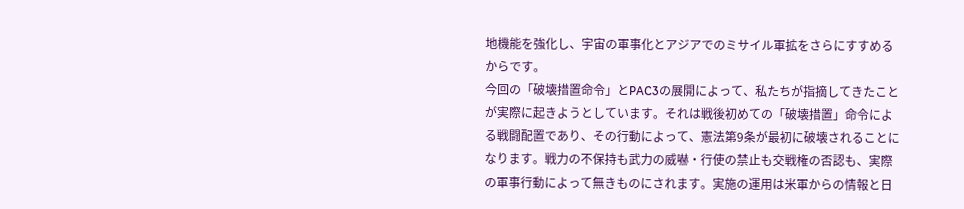地機能を強化し、宇宙の軍事化とアジアでのミサイル軍拡をさらにすすめるからです。
今回の「破壊措置命令」とPAC3の展開によって、私たちが指摘してきたことが実際に起きようとしています。それは戦後初めての「破壊措置」命令による戦闘配置であり、その行動によって、憲法第9条が最初に破壊されることになります。戦力の不保持も武力の威嚇・行使の禁止も交戦権の否認も、実際の軍事行動によって無きものにされます。実施の運用は米軍からの情報と日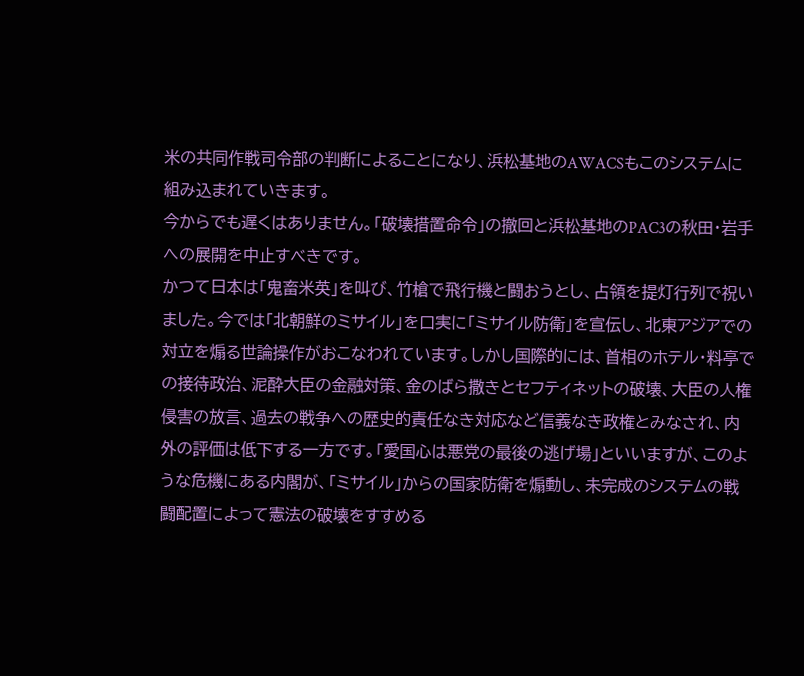米の共同作戦司令部の判断によることになり、浜松基地のAWACSもこのシステムに組み込まれていきます。
今からでも遅くはありません。「破壊措置命令」の撤回と浜松基地のPAC3の秋田・岩手への展開を中止すべきです。
かつて日本は「鬼畜米英」を叫び、竹槍で飛行機と闘おうとし、占領を提灯行列で祝いました。今では「北朝鮮のミサイル」を口実に「ミサイル防衛」を宣伝し、北東アジアでの対立を煽る世論操作がおこなわれています。しかし国際的には、首相のホテル・料亭での接待政治、泥酔大臣の金融対策、金のばら撒きとセフティネットの破壊、大臣の人権侵害の放言、過去の戦争への歴史的責任なき対応など信義なき政権とみなされ、内外の評価は低下する一方です。「愛国心は悪党の最後の逃げ場」といいますが、このような危機にある内閣が、「ミサイル」からの国家防衛を煽動し、未完成のシステムの戦闘配置によって憲法の破壊をすすめる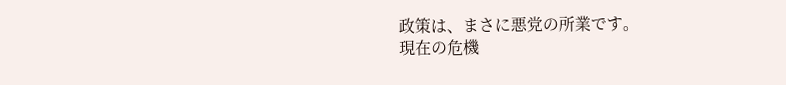政策は、まさに悪党の所業です。
現在の危機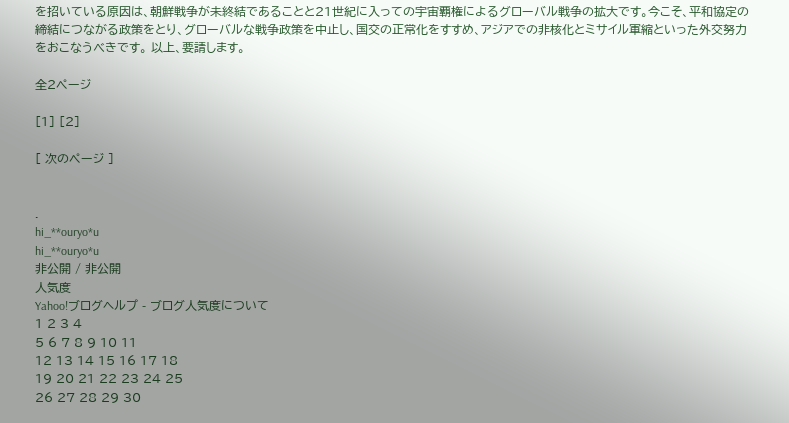を招いている原因は、朝鮮戦争が未終結であることと21世紀に入っての宇宙覇権によるグローバル戦争の拡大です。今こそ、平和協定の締結につながる政策をとり、グローバルな戦争政策を中止し、国交の正常化をすすめ、アジアでの非核化とミサイル軍縮といった外交努力をおこなうべきです。 以上、要請します。

全2ページ

[1] [2]

[ 次のページ ]


.
hi_**ouryo*u
hi_**ouryo*u
非公開 / 非公開
人気度
Yahoo!ブログヘルプ - ブログ人気度について
1 2 3 4
5 6 7 8 9 10 11
12 13 14 15 16 17 18
19 20 21 22 23 24 25
26 27 28 29 30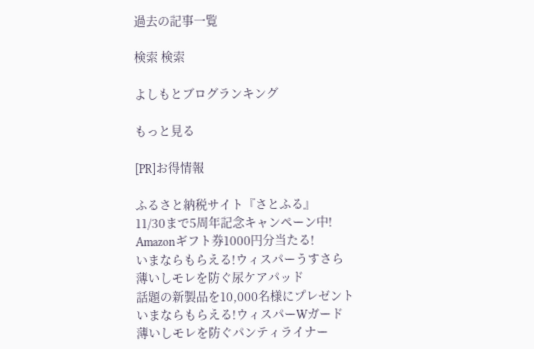過去の記事一覧

検索 検索

よしもとブログランキング

もっと見る

[PR]お得情報

ふるさと納税サイト『さとふる』
11/30まで5周年記念キャンペーン中!
Amazonギフト券1000円分当たる!
いまならもらえる!ウィスパーうすさら
薄いしモレを防ぐ尿ケアパッド
話題の新製品を10,000名様にプレゼント
いまならもらえる!ウィスパーWガード
薄いしモレを防ぐパンティライナー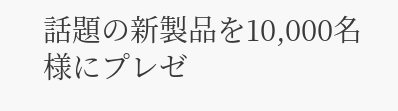話題の新製品を10,000名様にプレゼ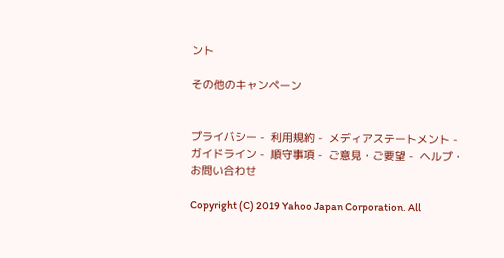ント

その他のキャンペーン


プライバシー -  利用規約 -  メディアステートメント -  ガイドライン -  順守事項 -  ご意見・ご要望 -  ヘルプ・お問い合わせ

Copyright (C) 2019 Yahoo Japan Corporation. All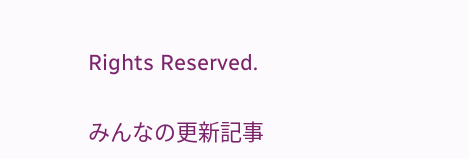Rights Reserved.

みんなの更新記事